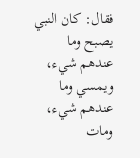فقال: كان النبي يصبح وما عندهم شيء، ويمسي وما عندهم شيء، ومات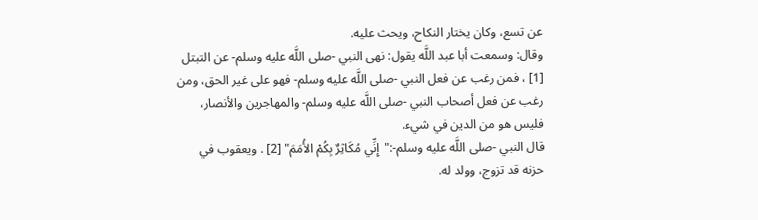عن تسع، وكان يختار النكاح، ويحث عليه.
وقال: وسمعت أبا عبد اللَّه يقول: نهى النبي -صلى اللَّه عليه وسلم- عن التبتل [1] ، فمن رغب عن فعل النبي -صلى اللَّه عليه وسلم- فهو على غير الحق، ومن رغب عن فعل أصحاب النبي -صلى اللَّه عليه وسلم- والمهاجرين والأنصار، فليس هو من الدين في شيء.
قال النبي -صلى اللَّه عليه وسلم-:"إِنِّي مُكَاثِرٌ بِكُمْ الأُمَمَ" [2] . ويعقوب في حزنه قد تزوج، وولد له.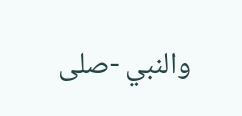والنبي -صلى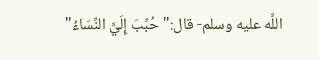اللَّه عليه وسلم- قال:"حُبِّبَ إِلَيَّ النِّسَاءُ"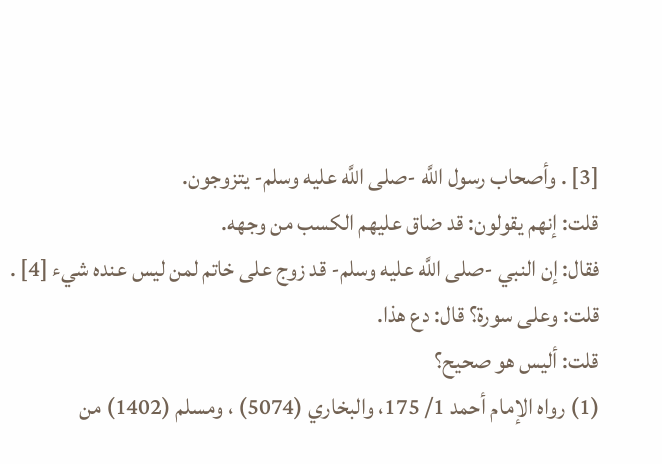[3] . وأصحاب رسول اللَّه -صلى اللَّه عليه وسلم- يتزوجون.
قلت: إنهم يقولون: قد ضاق عليهم الكسب من وجهه.
فقال: إن النبي -صلى اللَّه عليه وسلم- قد زوج على خاتم لمن ليس عنده شيء [4] .
قلت: وعلى سورة؟ قال: دع هذا.
قلت: أليس هو صحيح؟
(1) رواه الإمام أحمد 1/ 175، والبخاري (5074) ، ومسلم (1402) من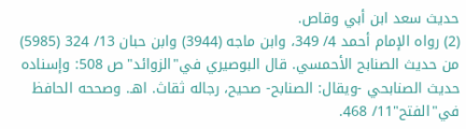حديث سعد ابن أبي وقاص.
(2) رواه الإمام أحمد 4/ 349، وابن ماجه (3944) وابن حبان 13/ 324 (5985) من حديث الصنابح الأحمسي. قال البوصيري في"الزوائد"ص 508: وإسناده حديث الصنابحي -ويقال: الصنابح- صحيح، رجاله ثقاث. اهـ. وصححه الحافظ في"الفتح"11/ 468.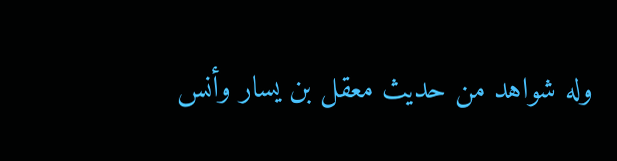وله شواهد من حديث معقل بن يسار وأنس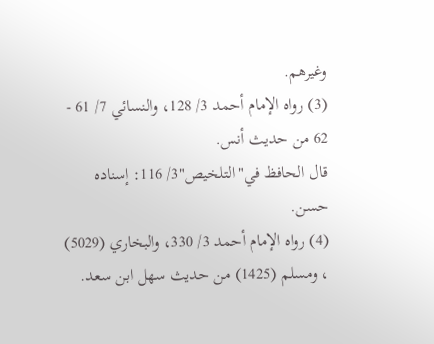وغيرهم.
(3) رواه الإمام أحمد 3/ 128، والنسائي 7/ 61 - 62 من حديث أنس.
قال الحافظ في"التلخيص"3/ 116: إسناده حسن.
(4) رواه الإمام أحمد 3/ 330، والبخاري (5029) ، ومسلم (1425) من حديث سهل ابن سعد.